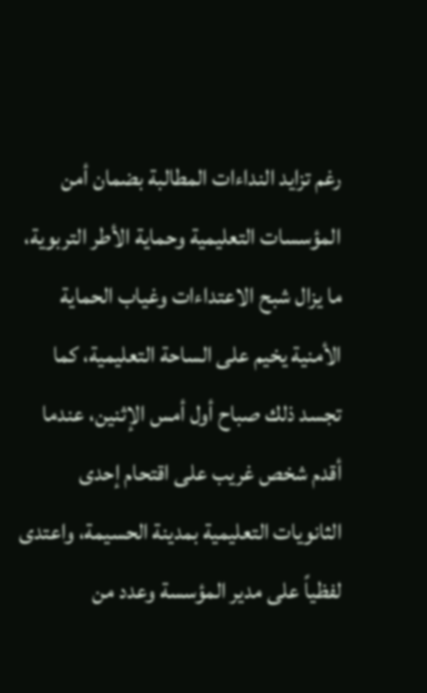رغم تزايد النداءات المطالبة بضمان أمن المؤسسات التعليمية وحماية الأطر التربوية، ما يزال شبح الاعتداءات وغياب الحماية الأمنية يخيم على الساحة التعليمية، كما تجسد ذلك صباح أول أمس الإثنين، عندما أقدم شخص غريب على اقتحام إحدى الثانويات التعليمية بمدينة الحسيمة، واعتدى لفظياً على مدير المؤسسة وعدد من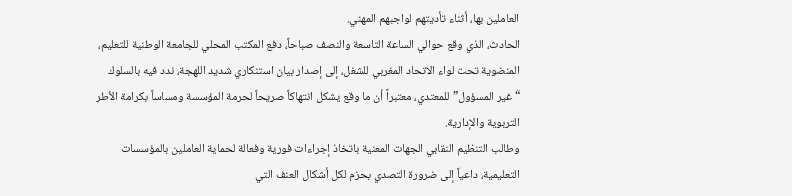العاملين بها، أثناء تأديتهم لواجبهم المهني.
الحادث، الذي وقع حوالي الساعة التاسعة والنصف صباحاً، دفع المكتب المحلي للجامعة الوطنية للتعليم، المنضوية تحت لواء الاتحاد المغربي للشغل، إلى إصدار بيان استنكاري شديد اللهجة، ندد فيه بالسلوك “غير المسؤول” للمعتدي، معتبراً أن ما وقع يشكل انتهاكاً صريحاً لحرمة المؤسسة ومساساً بكرامة الأطر التربوية والإدارية.
وطالب التنظيم النقابي الجهات المعنية باتخاذ إجراءات فورية وفعالة لحماية العاملين بالمؤسسات التعليمية، داعياً إلى ضرورة التصدي بحزم لكل أشكال العنف التي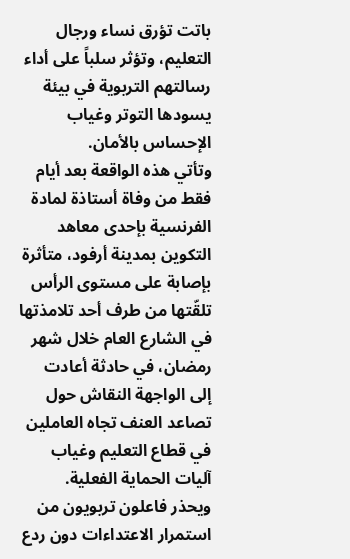باتت تؤرق نساء ورجال التعليم، وتؤثر سلباً على أداء رسالتهم التربوية في بيئة يسودها التوتر وغياب الإحساس بالأمان.
وتأتي هذه الواقعة بعد أيام فقط من وفاة أستاذة لمادة الفرنسية بإحدى معاهد التكوين بمدينة أرفود، متأثرة بإصابة على مستوى الرأس تلقّتها من طرف أحد تلامذتها في الشارع العام خلال شهر رمضان، في حادثة أعادت إلى الواجهة النقاش حول تصاعد العنف تجاه العاملين في قطاع التعليم وغياب آليات الحماية الفعلية.
ويحذر فاعلون تربويون من استمرار الاعتداءات دون ردع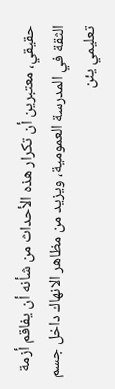حقيقي، معتبرين أن تكرار هذه الأحداث من شأنه أن يفاقم أزمة الثقة في المدرسة العمومية، ويزيد من مظاهر الانهاك داخل جسم تعليمي يئن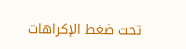تحت ضغط الإكراهات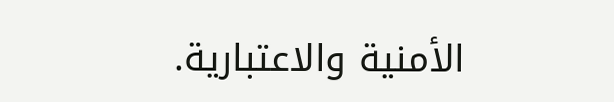الأمنية والاعتبارية.